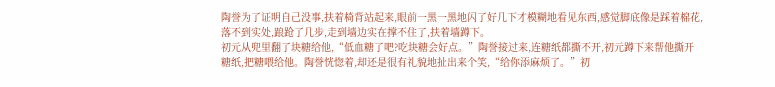陶誉为了证明自己没事,扶着椅背站起来,眼前一黑一黑地闪了好几下才模糊地看见东西,感觉脚底像是踩着棉花,落不到实处,踉跄了几步,走到墙边实在撑不住了,扶着墙蹲下。
初元从兜里翻了块糖给他,“低血糖了吧?吃块糖会好点。”陶誉接过来,连糖纸都撕不开,初元蹲下来帮他撕开糖纸,把糖喂给他。陶誉恍惚着,却还是很有礼貌地扯出来个笑,“给你添麻烦了。”初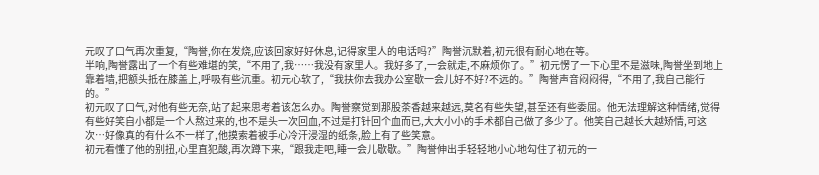元叹了口气再次重复,“陶誉,你在发烧,应该回家好好休息,记得家里人的电话吗?”陶誉沉默着,初元很有耐心地在等。
半响,陶誉露出了一个有些难堪的笑,“不用了,我……我没有家里人。我好多了,一会就走,不麻烦你了。”初元愣了一下心里不是滋味,陶誉坐到地上靠着墙,把额头抵在膝盖上,呼吸有些沉重。初元心软了,“我扶你去我办公室歇一会儿好不好?不远的。”陶誉声音闷闷得,“不用了,我自己能行的。”
初元叹了口气,对他有些无奈,站了起来思考着该怎么办。陶誉察觉到那股茶香越来越远,莫名有些失望,甚至还有些委屈。他无法理解这种情绪,觉得有些好笑自小都是一个人熬过来的,也不是头一次回血,不过是打针回个血而已,大大小小的手术都自己做了多少了。他笑自己越长大越矫情,可这次…好像真的有什么不一样了,他摸索着被手心冷汗浸湿的纸条,脸上有了些笑意。
初元看懂了他的别扭,心里直犯酸,再次蹲下来,“跟我走吧,睡一会儿歇歇。”陶誉伸出手轻轻地小心地勾住了初元的一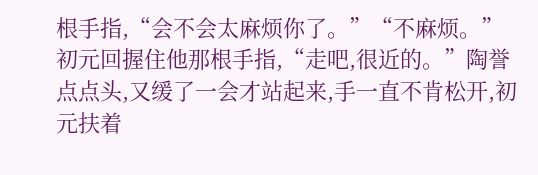根手指,“会不会太麻烦你了。”“不麻烦。”初元回握住他那根手指,“走吧,很近的。”陶誉点点头,又缓了一会才站起来,手一直不肯松开,初元扶着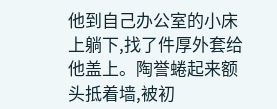他到自己办公室的小床上躺下,找了件厚外套给他盖上。陶誉蜷起来额头抵着墙,被初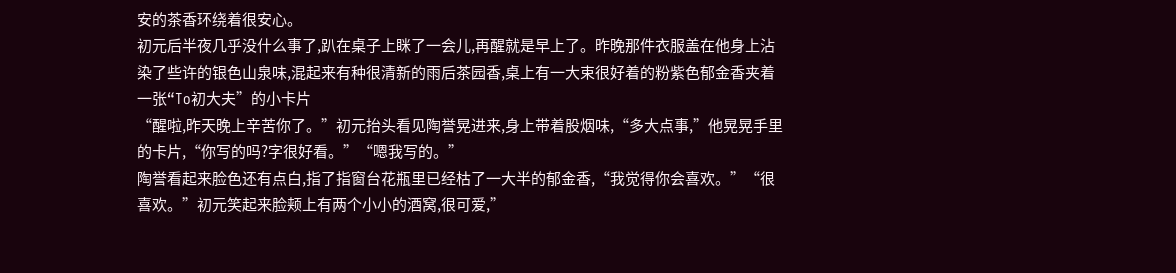安的茶香环绕着很安心。
初元后半夜几乎没什么事了,趴在桌子上眯了一会儿,再醒就是早上了。昨晚那件衣服盖在他身上沾染了些许的银色山泉味,混起来有种很清新的雨后茶园香,桌上有一大束很好着的粉紫色郁金香夹着一张“To初大夫”的小卡片
“醒啦,昨天晚上辛苦你了。”初元抬头看见陶誉晃进来,身上带着股烟味,“多大点事,”他晃晃手里的卡片,“你写的吗?字很好看。”“嗯我写的。”
陶誉看起来脸色还有点白,指了指窗台花瓶里已经枯了一大半的郁金香,“我觉得你会喜欢。”“很喜欢。”初元笑起来脸颊上有两个小小的酒窝,很可爱,”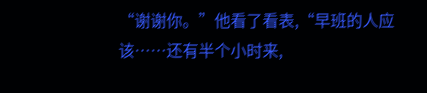“谢谢你。”他看了看表,“早班的人应该……还有半个小时来,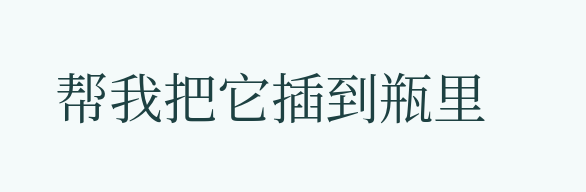帮我把它插到瓶里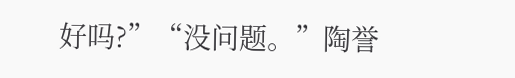好吗?”“没问题。”陶誉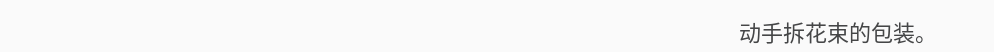动手拆花束的包装。